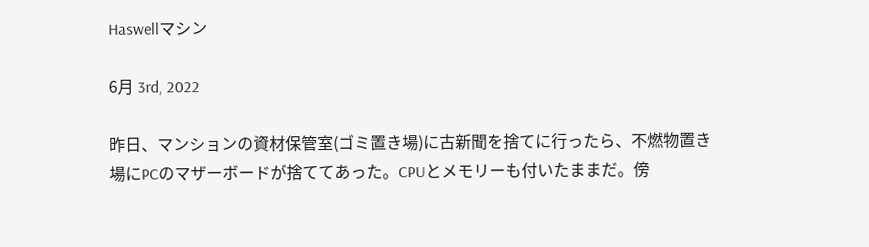Haswellマシン

6月 3rd, 2022

昨日、マンションの資材保管室(ゴミ置き場)に古新聞を捨てに行ったら、不燃物置き場にPCのマザーボードが捨ててあった。CPUとメモリーも付いたままだ。傍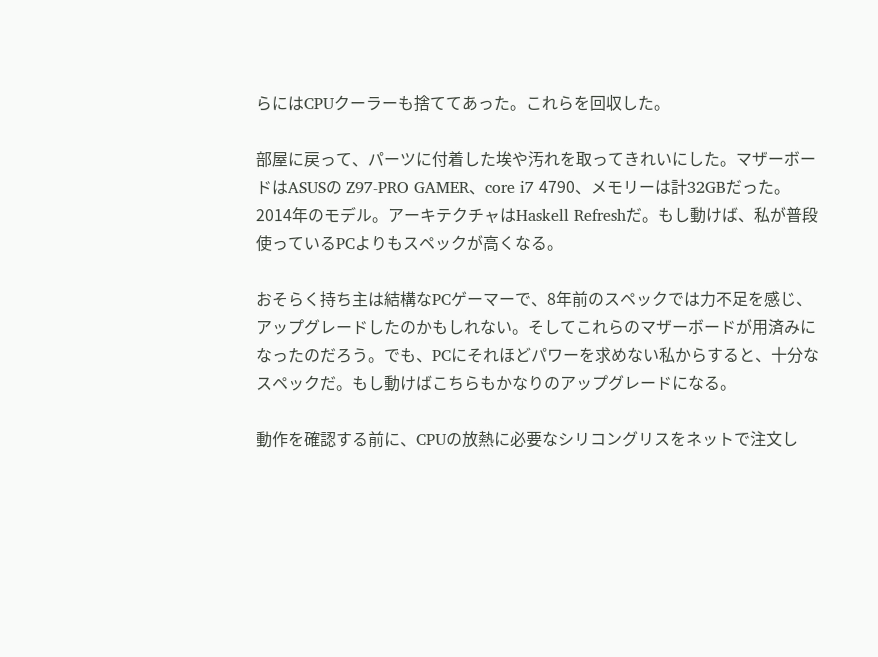らにはCPUクーラーも捨ててあった。これらを回収した。

部屋に戻って、パーツに付着した埃や汚れを取ってきれいにした。マザーボードはASUSの Z97-PRO GAMER、core i7 4790、メモリーは計32GBだった。2014年のモデル。アーキテクチャはHaskell Refreshだ。もし動けば、私が普段使っているPCよりもスペックが高くなる。

おそらく持ち主は結構なPCゲーマーで、8年前のスペックでは力不足を感じ、アップグレードしたのかもしれない。そしてこれらのマザーボードが用済みになったのだろう。でも、PCにそれほどパワーを求めない私からすると、十分なスペックだ。もし動けばこちらもかなりのアップグレードになる。

動作を確認する前に、CPUの放熱に必要なシリコングリスをネットで注文し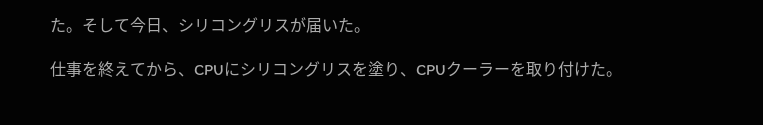た。そして今日、シリコングリスが届いた。

仕事を終えてから、CPUにシリコングリスを塗り、CPUクーラーを取り付けた。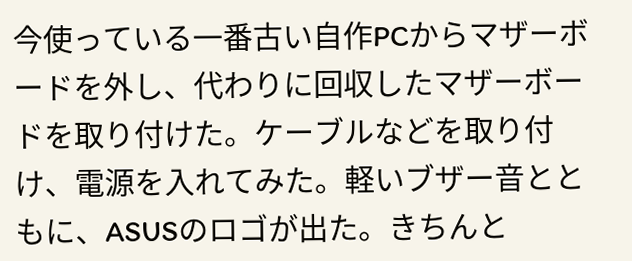今使っている一番古い自作PCからマザーボードを外し、代わりに回収したマザーボードを取り付けた。ケーブルなどを取り付け、電源を入れてみた。軽いブザー音とともに、ASUSのロゴが出た。きちんと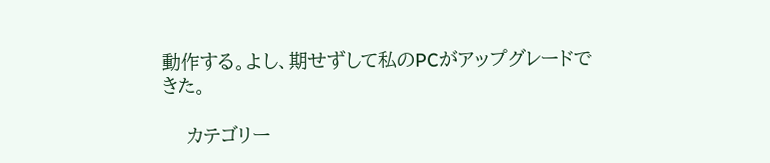動作する。よし、期せずして私のPCがアップグレードできた。

    カテゴリー